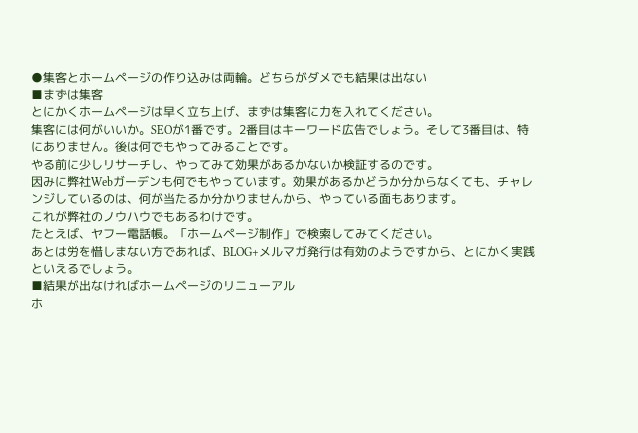●集客とホームページの作り込みは両輪。どちらがダメでも結果は出ない
■まずは集客
とにかくホームページは早く立ち上げ、まずは集客に力を入れてください。
集客には何がいいか。SEOが1番です。2番目はキーワード広告でしょう。そして3番目は、特にありません。後は何でもやってみることです。
やる前に少しリサーチし、やってみて効果があるかないか検証するのです。
因みに弊社Webガーデンも何でもやっています。効果があるかどうか分からなくても、チャレンジしているのは、何が当たるか分かりませんから、やっている面もあります。
これが弊社のノウハウでもあるわけです。
たとえば、ヤフー電話帳。「ホームページ制作」で検索してみてください。
あとは労を惜しまない方であれば、BLOG+メルマガ発行は有効のようですから、とにかく実践といえるでしょう。
■結果が出なければホームページのリニューアル
ホ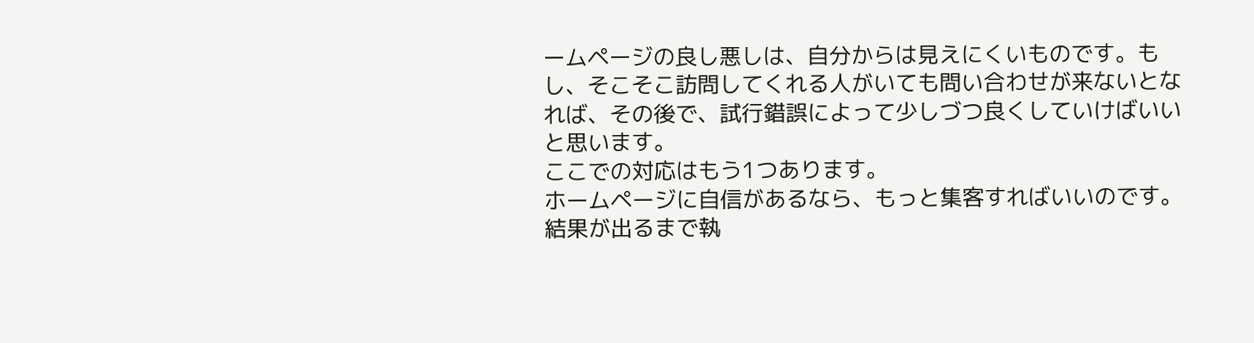ームページの良し悪しは、自分からは見えにくいものです。もし、そこそこ訪問してくれる人がいても問い合わせが来ないとなれば、その後で、試行錯誤によって少しづつ良くしていけばいいと思います。
ここでの対応はもう1つあります。
ホームページに自信があるなら、もっと集客すればいいのです。
結果が出るまで執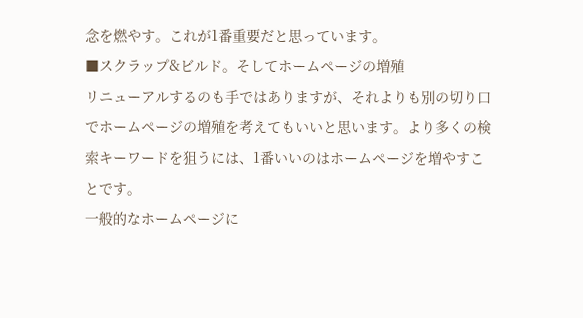念を燃やす。これが1番重要だと思っています。
■スクラップ&ビルド。そしてホームページの増殖
リニューアルするのも手ではありますが、それよりも別の切り口でホームページの増殖を考えてもいいと思います。より多くの検索キーワードを狙うには、1番いいのはホームページを増やすことです。
一般的なホームページに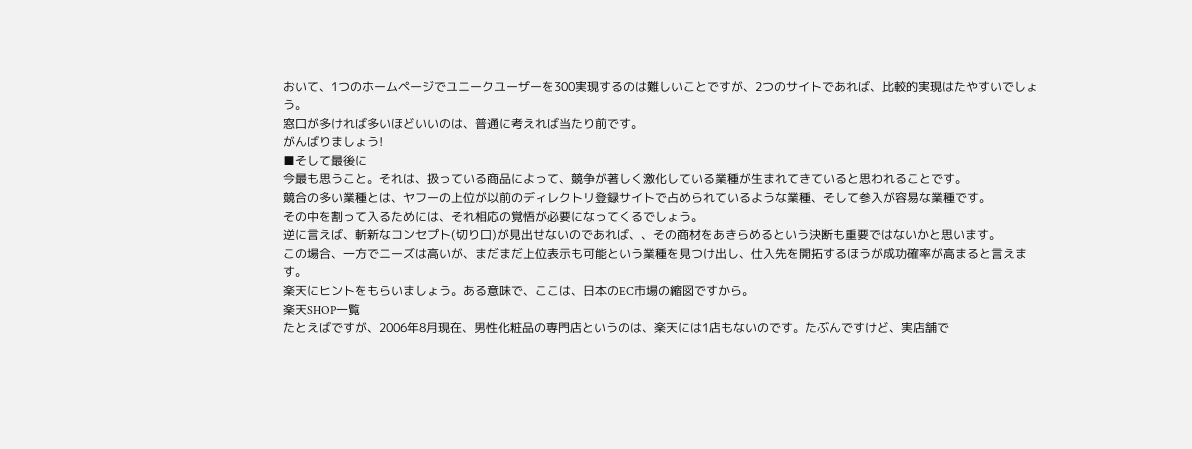おいて、1つのホームページでユニークユーザーを300実現するのは難しいことですが、2つのサイトであれば、比較的実現はたやすいでしょう。
窓口が多ければ多いほどいいのは、普通に考えれば当たり前です。
がんばりましょう!
■そして最後に
今最も思うこと。それは、扱っている商品によって、競争が著しく激化している業種が生まれてきていると思われることです。
競合の多い業種とは、ヤフーの上位が以前のディレクトリ登録サイトで占められているような業種、そして参入が容易な業種です。
その中を割って入るためには、それ相応の覚悟が必要になってくるでしょう。
逆に言えば、斬新なコンセプト(切り口)が見出せないのであれば、、その商材をあきらめるという決断も重要ではないかと思います。
この場合、一方でニーズは高いが、まだまだ上位表示も可能という業種を見つけ出し、仕入先を開拓するほうが成功確率が高まると言えます。
楽天にヒントをもらいましょう。ある意味で、ここは、日本のEC市場の縮図ですから。
楽天SHOP一覧
たとえばですが、2006年8月現在、男性化粧品の専門店というのは、楽天には1店もないのです。たぶんですけど、実店舗で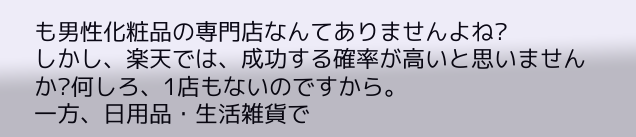も男性化粧品の専門店なんてありませんよね?
しかし、楽天では、成功する確率が高いと思いませんか?何しろ、1店もないのですから。
一方、日用品・生活雑貨で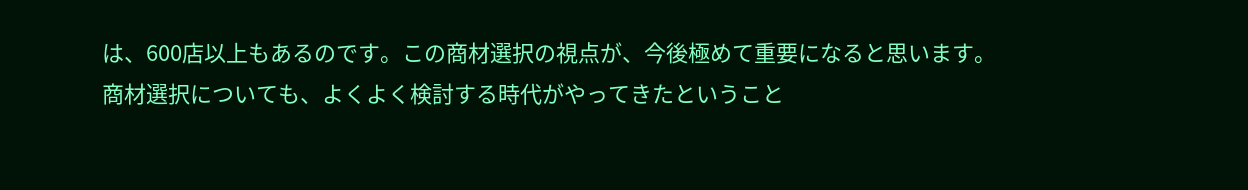は、600店以上もあるのです。この商材選択の視点が、今後極めて重要になると思います。
商材選択についても、よくよく検討する時代がやってきたということ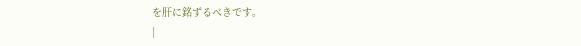を肝に銘ずるべきです。
|